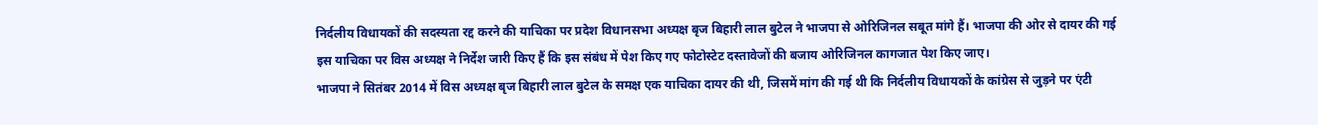निर्दलीय विधायकों की सदस्यता रद्द करने की याचिका पर प्रदेश विधानसभा अध्यक्ष बृज बिहारी लाल बुटेल ने भाजपा से ओरिजिनल सबूत मांगे हैं। भाजपा की ओर से दायर की गई इस याचिका पर विस अध्यक्ष ने निर्देश जारी किए हैं कि इस संबंध में पेश किए गए फोटोस्टेट दस्तावेजों की बजाय ओरिजिनल कागजात पेश किए जाए।
भाजपा ने सितंबर 2014 में विस अध्यक्ष बृज बिहारी लाल बुटेल के समक्ष एक याचिका दायर की थी, जिसमें मांग की गई थी कि निर्दलीय विधायकों के कांग्रेस से जुड़ने पर एंटी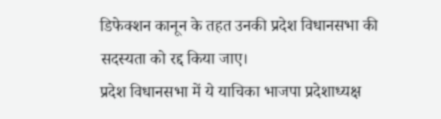डिफेक्शन कानून के तहत उनकी प्रदेश विधानसभा की सदस्यता को रद्द किया जाए।
प्रदेश विधानसभा में ये याचिका भाजपा प्रदेशाध्यक्ष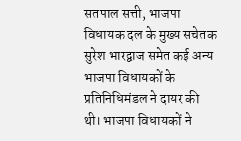सतपाल सत्ती, भाजपा विधायक दल के मुख्य सचेतक सुरेश भारद्वाज समेत कई अन्य भाजपा विधायकों के प्रतिनिधिमंडल ने दायर की थी। भाजपा विधायकों ने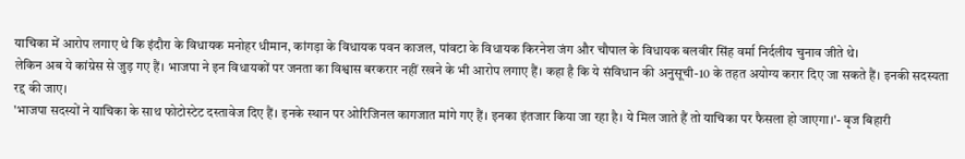याचिका में आरोप लगाए थे कि इंदौरा के विधायक मनोहर धीमान, कांगड़ा के विधायक पवन काजल, पांवटा के विधायक किरनेश जंग और चौपाल के विधायक बलवीर सिंह वर्मा निर्दलीय चुनाव जीते थे।
लेकिन अब ये कांग्रेस से जुड़ गए हैं। भाजपा ने इन विधायकों पर जनता का विश्वास बरकरार नहीं रखने के भी आरोप लगाए हैं। कहा है कि ये संविधान की अनुसूची-10 के तहत अयोग्य करार दिए जा सकते हैं। इनकी सदस्यता रद्द की जाए।
'भाजपा सदस्यों ने याचिका के साथ फोटोस्टेट दस्तावेज दिए हैं। इनके स्थान पर ओरिजिनल कागजात मांगे गए हैं। इनका इंतजार किया जा रहा है। ये मिल जाते हैं तो याचिका पर फैसला हो जाएगा।'- बृज बिहारी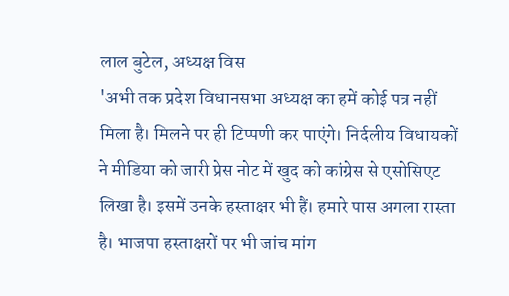लाल बुटेल, अध्यक्ष विस
'अभी तक प्रदेश विधानसभा अध्यक्ष का हमें कोई पत्र नहीं मिला है। मिलने पर ही टिप्पणी कर पाएंगे। निर्दलीय विधायकों ने मीडिया को जारी प्रेस नोट में खुद को कांग्रेस से एसोसिएट लिखा है। इसमें उनके हस्ताक्षर भी हैं। हमारे पास अगला रास्ता है। भाजपा हस्ताक्षरों पर भी जांच मांग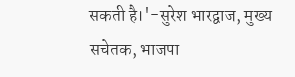सकती है।'-सुरेश भारद्वाज, मुख्य सचेतक, भाजपा